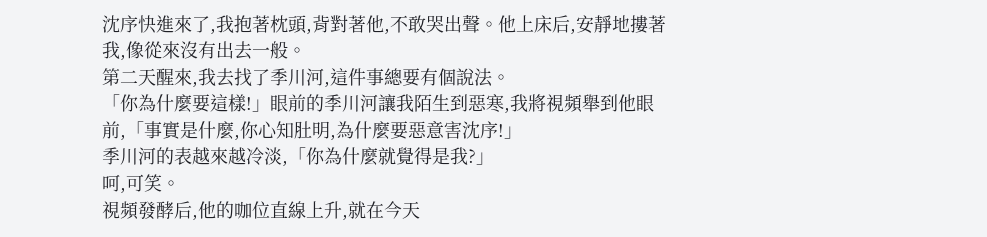沈序快進來了,我抱著枕頭,背對著他,不敢哭出聲。他上床后,安靜地摟著我,像從來沒有出去一般。
第二天醒來,我去找了季川河,這件事總要有個說法。
「你為什麼要這樣!」眼前的季川河讓我陌生到惡寒,我將視頻舉到他眼前,「事實是什麼,你心知肚明,為什麼要惡意害沈序!」
季川河的表越來越冷淡,「你為什麼就覺得是我?」
呵,可笑。
視頻發酵后,他的咖位直線上升,就在今天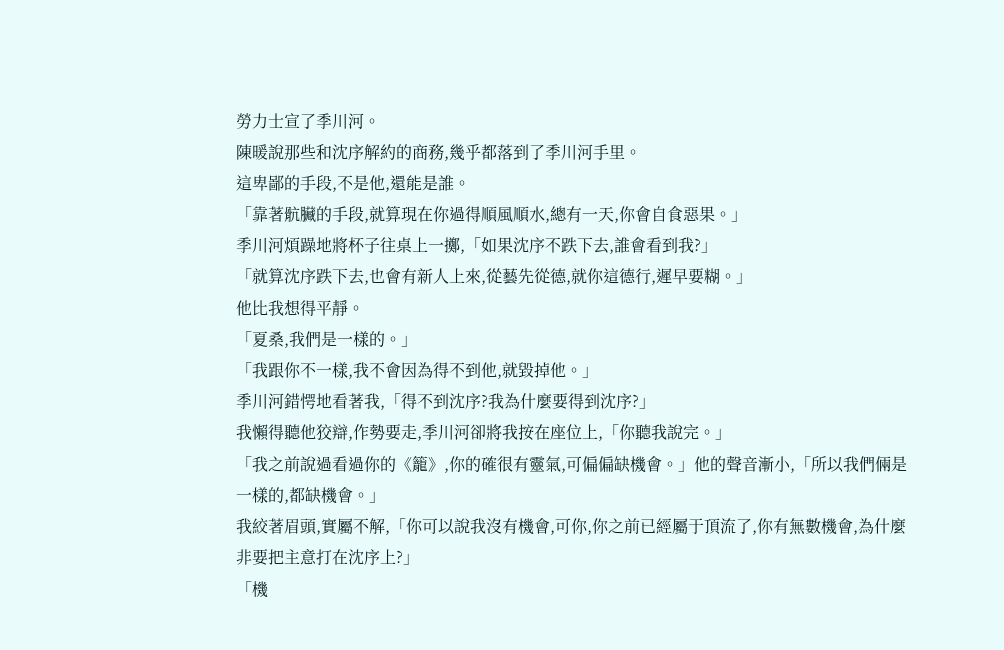勞力士宣了季川河。
陳暖說那些和沈序解約的商務,幾乎都落到了季川河手里。
這卑鄙的手段,不是他,還能是誰。
「靠著骯臟的手段,就算現在你過得順風順水,總有一天,你會自食惡果。」
季川河煩躁地將杯子往桌上一擲,「如果沈序不跌下去,誰會看到我?」
「就算沈序跌下去,也會有新人上來,從藝先從德,就你這德行,遲早要糊。」
他比我想得平靜。
「夏桑,我們是一樣的。」
「我跟你不一樣,我不會因為得不到他,就毀掉他。」
季川河錯愕地看著我,「得不到沈序?我為什麼要得到沈序?」
我懶得聽他狡辯,作勢要走,季川河卻將我按在座位上,「你聽我說完。」
「我之前說過看過你的《籠》,你的確很有靈氣,可偏偏缺機會。」他的聲音漸小,「所以我們倆是一樣的,都缺機會。」
我絞著眉頭,實屬不解,「你可以說我沒有機會,可你,你之前已經屬于頂流了,你有無數機會,為什麼非要把主意打在沈序上?」
「機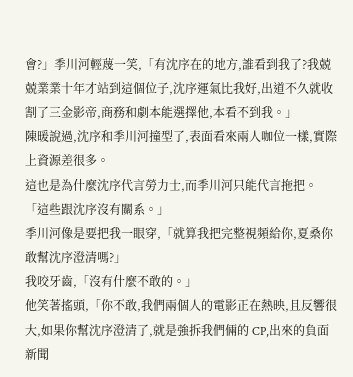會?」季川河輕蔑一笑,「有沈序在的地方,誰看到我了?我兢兢業業十年才站到這個位子,沈序運氣比我好,出道不久就收割了三金影帝,商務和劇本能選擇他,本看不到我。」
陳暖說過,沈序和季川河撞型了,表面看來兩人咖位一樣,實際上資源差很多。
這也是為什麼沈序代言勞力士,而季川河只能代言拖把。
「這些跟沈序沒有關系。」
季川河像是要把我一眼穿,「就算我把完整視頻給你,夏桑你敢幫沈序澄清嗎?」
我咬牙齒,「沒有什麼不敢的。」
他笑著搖頭,「你不敢,我們兩個人的電影正在熱映,且反響很大,如果你幫沈序澄清了,就是強拆我們倆的 CP,出來的負面新聞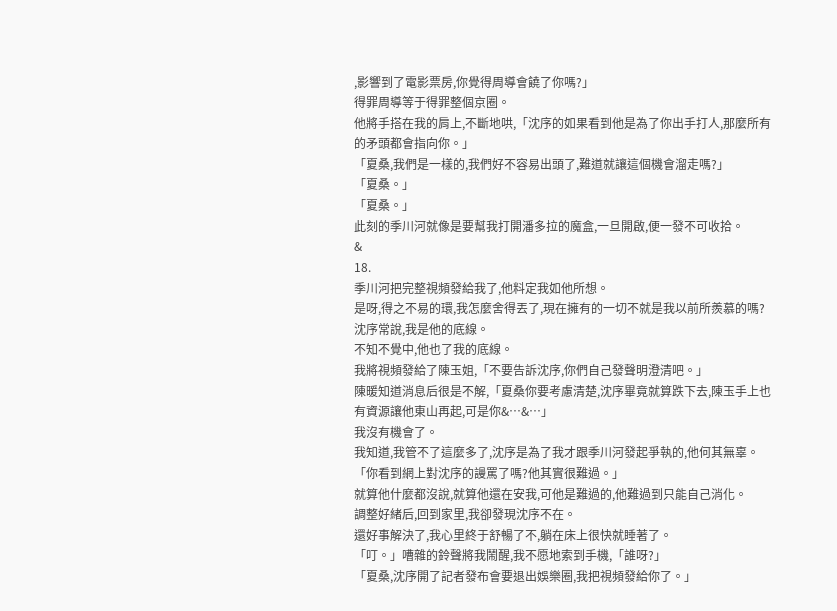,影響到了電影票房,你覺得周導會饒了你嗎?」
得罪周導等于得罪整個京圈。
他將手搭在我的肩上,不斷地哄,「沈序的如果看到他是為了你出手打人,那麼所有的矛頭都會指向你。」
「夏桑,我們是一樣的,我們好不容易出頭了,難道就讓這個機會溜走嗎?」
「夏桑。」
「夏桑。」
此刻的季川河就像是要幫我打開潘多拉的魔盒,一旦開啟,便一發不可收拾。
&
18.
季川河把完整視頻發給我了,他料定我如他所想。
是呀,得之不易的環,我怎麼舍得丟了,現在擁有的一切不就是我以前所羨慕的嗎?
沈序常說,我是他的底線。
不知不覺中,他也了我的底線。
我將視頻發給了陳玉姐,「不要告訴沈序,你們自己發聲明澄清吧。」
陳暖知道消息后很是不解,「夏桑你要考慮清楚,沈序畢竟就算跌下去,陳玉手上也有資源讓他東山再起,可是你&…&…」
我沒有機會了。
我知道,我管不了這麼多了,沈序是為了我才跟季川河發起爭執的,他何其無辜。
「你看到網上對沈序的謾罵了嗎?他其實很難過。」
就算他什麼都沒說,就算他還在安我,可他是難過的,他難過到只能自己消化。
調整好緒后,回到家里,我卻發現沈序不在。
還好事解決了,我心里終于舒暢了不,躺在床上很快就睡著了。
「叮。」嘈雜的鈴聲將我鬧醒,我不愿地索到手機,「誰呀?」
「夏桑,沈序開了記者發布會要退出娛樂圈,我把視頻發給你了。」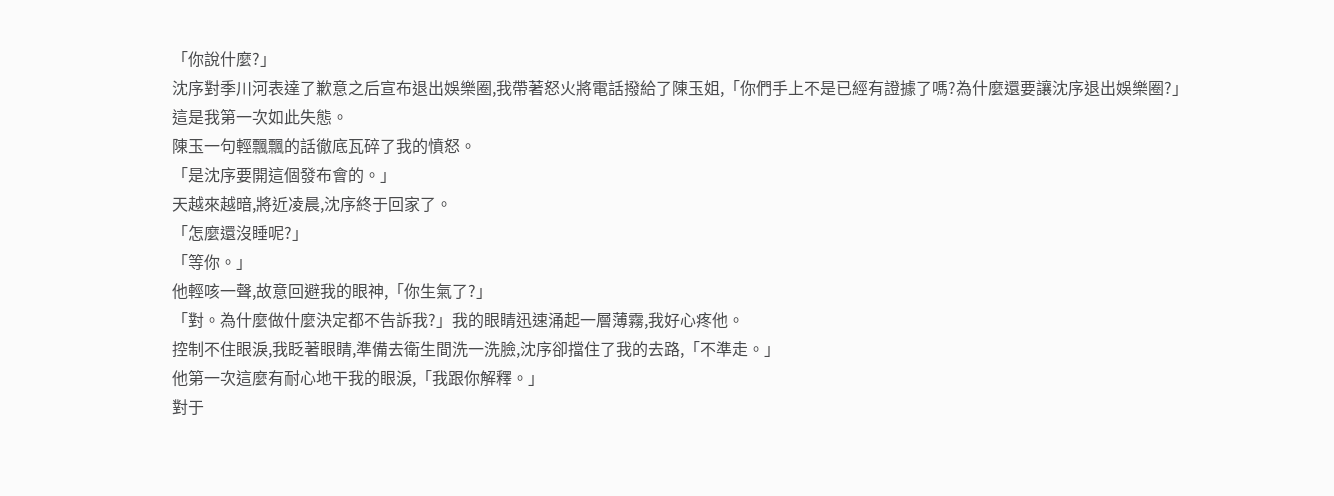「你說什麼?」
沈序對季川河表達了歉意之后宣布退出娛樂圈,我帶著怒火將電話撥給了陳玉姐,「你們手上不是已經有證據了嗎?為什麼還要讓沈序退出娛樂圈?」
這是我第一次如此失態。
陳玉一句輕飄飄的話徹底瓦碎了我的憤怒。
「是沈序要開這個發布會的。」
天越來越暗,將近凌晨,沈序終于回家了。
「怎麼還沒睡呢?」
「等你。」
他輕咳一聲,故意回避我的眼神,「你生氣了?」
「對。為什麼做什麼決定都不告訴我?」我的眼睛迅速涌起一層薄霧,我好心疼他。
控制不住眼淚,我眨著眼睛,準備去衛生間洗一洗臉,沈序卻擋住了我的去路,「不準走。」
他第一次這麼有耐心地干我的眼淚,「我跟你解釋。」
對于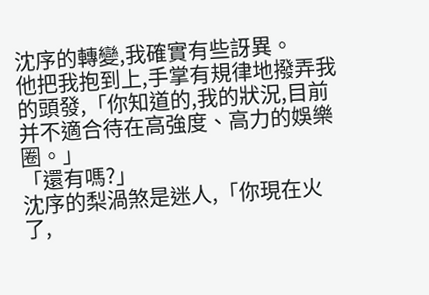沈序的轉變,我確實有些訝異。
他把我抱到上,手掌有規律地撥弄我的頭發,「你知道的,我的狀況,目前并不適合待在高強度、高力的娛樂圈。」
「還有嗎?」
沈序的梨渦煞是迷人,「你現在火了,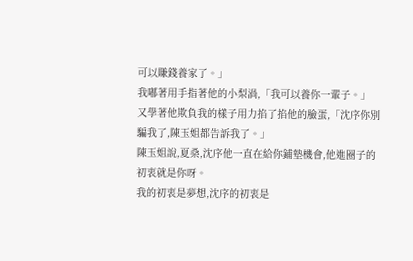可以賺錢養家了。」
我嘟著用手指著他的小梨渦,「我可以養你一輩子。」
又學著他欺負我的樣子用力掐了掐他的臉蛋,「沈序你別騙我了,陳玉姐都告訴我了。」
陳玉姐說,夏桑,沈序他一直在給你鋪墊機會,他進圈子的初衷就是你呀。
我的初衷是夢想,沈序的初衷是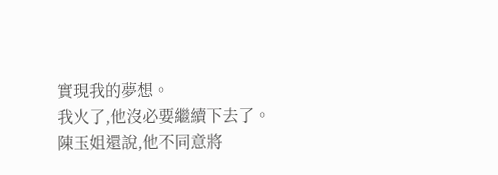實現我的夢想。
我火了,他沒必要繼續下去了。
陳玉姐還說,他不同意將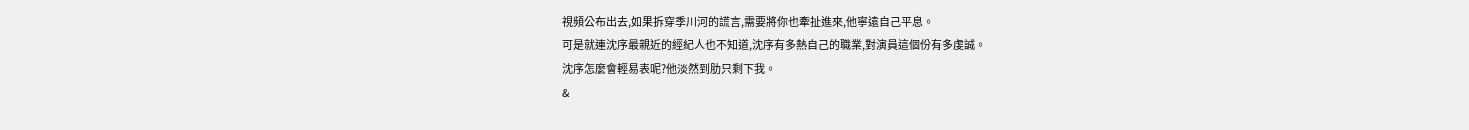視頻公布出去,如果拆穿季川河的謊言,需要將你也牽扯進來,他寧遠自己平息。
可是就連沈序最親近的經紀人也不知道,沈序有多熱自己的職業,對演員這個份有多虔誠。
沈序怎麼會輕易表呢?他淡然到肋只剩下我。
&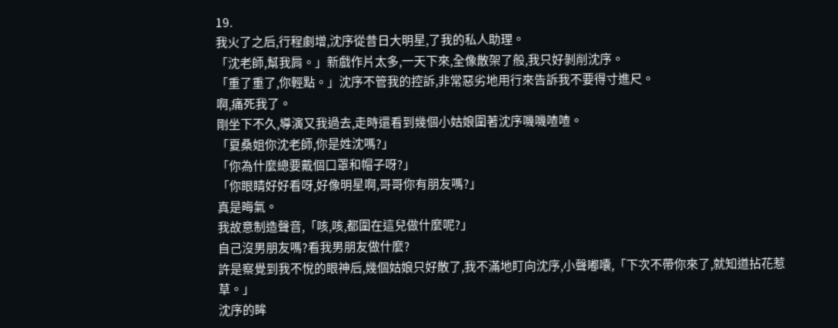19.
我火了之后,行程劇增,沈序從昔日大明星,了我的私人助理。
「沈老師,幫我肩。」新戲作片太多,一天下來,全像散架了般,我只好剝削沈序。
「重了重了,你輕點。」沈序不管我的控訴,非常惡劣地用行來告訴我不要得寸進尺。
啊,痛死我了。
剛坐下不久,導演又我過去,走時還看到幾個小姑娘圍著沈序嘰嘰喳喳。
「夏桑姐你沈老師,你是姓沈嗎?」
「你為什麼總要戴個口罩和帽子呀?」
「你眼睛好好看呀,好像明星啊,哥哥你有朋友嗎?」
真是晦氣。
我故意制造聲音,「咳,咳,都圍在這兒做什麼呢?」
自己沒男朋友嗎?看我男朋友做什麼?
許是察覺到我不悅的眼神后,幾個姑娘只好散了,我不滿地盯向沈序,小聲嘟囔,「下次不帶你來了,就知道拈花惹草。」
沈序的眸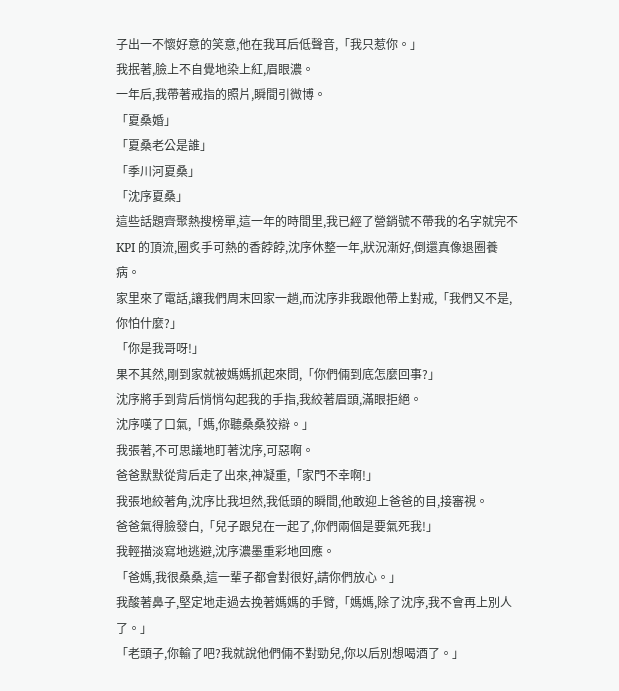子出一不懷好意的笑意,他在我耳后低聲音,「我只惹你。」
我抿著,臉上不自覺地染上紅,眉眼濃。
一年后,我帶著戒指的照片,瞬間引微博。
「夏桑婚」
「夏桑老公是誰」
「季川河夏桑」
「沈序夏桑」
這些話題齊聚熱搜榜單,這一年的時間里,我已經了營銷號不帶我的名字就完不 KPI 的頂流,圈炙手可熱的香餑餑,沈序休整一年,狀況漸好,倒還真像退圈養病。
家里來了電話,讓我們周末回家一趟,而沈序非我跟他帶上對戒,「我們又不是,你怕什麼?」
「你是我哥呀!」
果不其然,剛到家就被媽媽抓起來問,「你們倆到底怎麼回事?」
沈序將手到背后悄悄勾起我的手指,我絞著眉頭,滿眼拒絕。
沈序嘆了口氣,「媽,你聽桑桑狡辯。」
我張著,不可思議地盯著沈序,可惡啊。
爸爸默默從背后走了出來,神凝重,「家門不幸啊!」
我張地絞著角,沈序比我坦然,我低頭的瞬間,他敢迎上爸爸的目,接審視。
爸爸氣得臉發白,「兒子跟兒在一起了,你們兩個是要氣死我!」
我輕描淡寫地逃避,沈序濃墨重彩地回應。
「爸媽,我很桑桑,這一輩子都會對很好,請你們放心。」
我酸著鼻子,堅定地走過去挽著媽媽的手臂,「媽媽,除了沈序,我不會再上別人了。」
「老頭子,你輸了吧?我就說他們倆不對勁兒,你以后別想喝酒了。」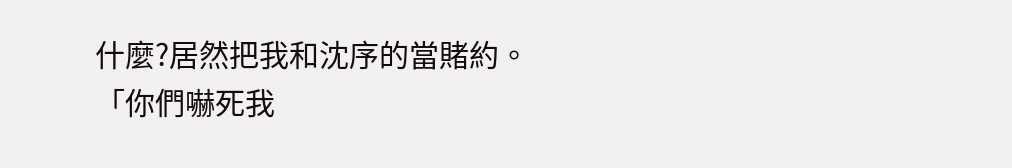什麼?居然把我和沈序的當賭約。
「你們嚇死我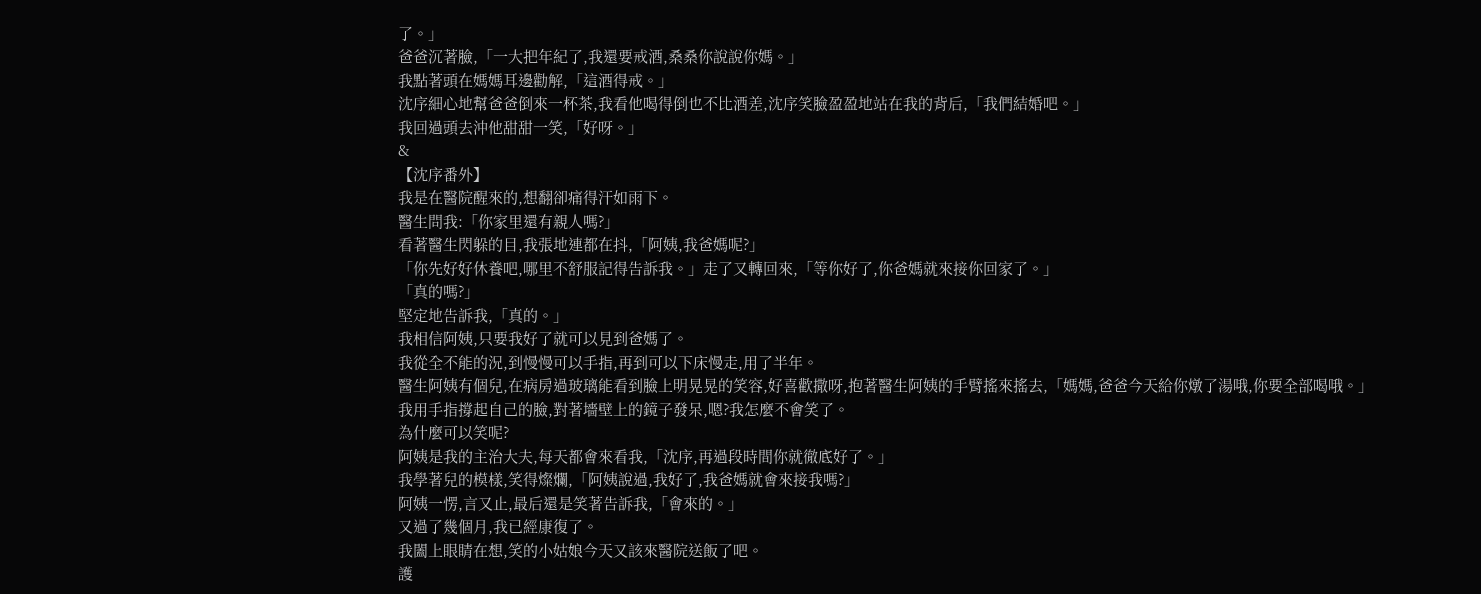了。」
爸爸沉著臉,「一大把年紀了,我還要戒酒,桑桑你說說你媽。」
我點著頭在媽媽耳邊勸解,「這酒得戒。」
沈序細心地幫爸爸倒來一杯茶,我看他喝得倒也不比酒差,沈序笑臉盈盈地站在我的背后,「我們結婚吧。」
我回過頭去沖他甜甜一笑,「好呀。」
&
【沈序番外】
我是在醫院醒來的,想翻卻痛得汗如雨下。
醫生問我:「你家里還有親人嗎?」
看著醫生閃躲的目,我張地連都在抖,「阿姨,我爸媽呢?」
「你先好好休養吧,哪里不舒服記得告訴我。」走了又轉回來,「等你好了,你爸媽就來接你回家了。」
「真的嗎?」
堅定地告訴我,「真的。」
我相信阿姨,只要我好了就可以見到爸媽了。
我從全不能的況,到慢慢可以手指,再到可以下床慢走,用了半年。
醫生阿姨有個兒,在病房過玻璃能看到臉上明晃晃的笑容,好喜歡撒呀,抱著醫生阿姨的手臂搖來搖去,「媽媽,爸爸今天給你燉了湯哦,你要全部喝哦。」
我用手指撐起自己的臉,對著墻壁上的鏡子發呆,嗯?我怎麼不會笑了。
為什麼可以笑呢?
阿姨是我的主治大夫,每天都會來看我,「沈序,再過段時間你就徹底好了。」
我學著兒的模樣,笑得燦爛,「阿姨說過,我好了,我爸媽就會來接我嗎?」
阿姨一愣,言又止,最后還是笑著告訴我,「會來的。」
又過了幾個月,我已經康復了。
我闔上眼睛在想,笑的小姑娘今天又該來醫院送飯了吧。
護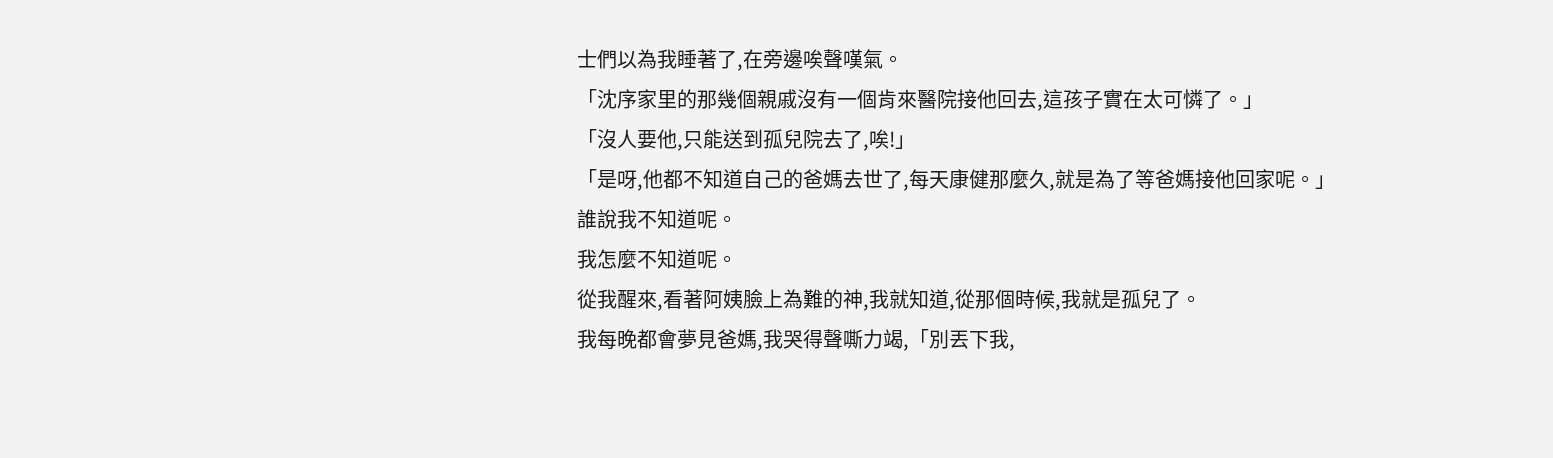士們以為我睡著了,在旁邊唉聲嘆氣。
「沈序家里的那幾個親戚沒有一個肯來醫院接他回去,這孩子實在太可憐了。」
「沒人要他,只能送到孤兒院去了,唉!」
「是呀,他都不知道自己的爸媽去世了,每天康健那麼久,就是為了等爸媽接他回家呢。」
誰說我不知道呢。
我怎麼不知道呢。
從我醒來,看著阿姨臉上為難的神,我就知道,從那個時候,我就是孤兒了。
我每晚都會夢見爸媽,我哭得聲嘶力竭,「別丟下我,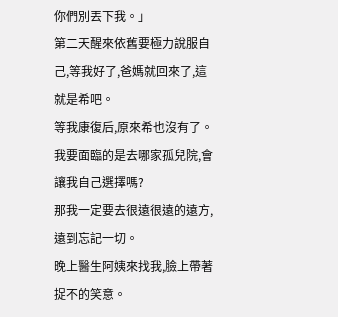你們別丟下我。」
第二天醒來依舊要極力說服自己,等我好了,爸媽就回來了,這就是希吧。
等我康復后,原來希也沒有了。
我要面臨的是去哪家孤兒院,會讓我自己選擇嗎?
那我一定要去很遠很遠的遠方,遠到忘記一切。
晚上醫生阿姨來找我,臉上帶著捉不的笑意。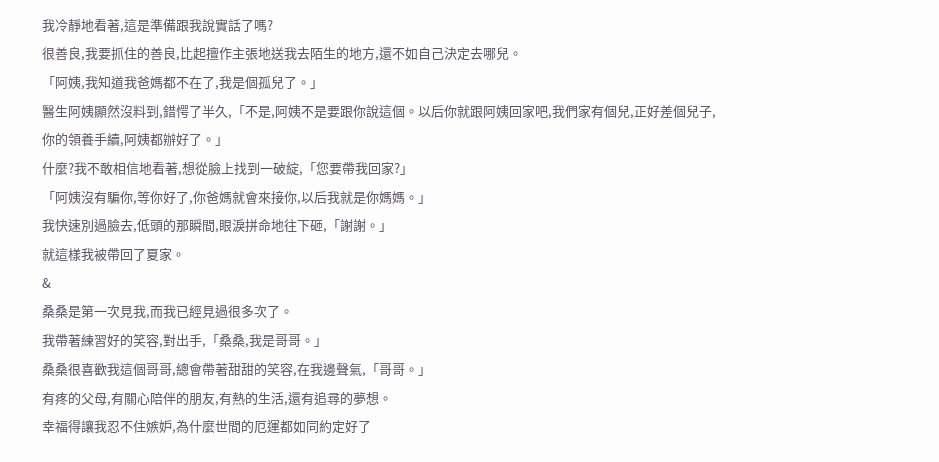我冷靜地看著,這是準備跟我說實話了嗎?
很善良,我要抓住的善良,比起擅作主張地送我去陌生的地方,還不如自己決定去哪兒。
「阿姨,我知道我爸媽都不在了,我是個孤兒了。」
醫生阿姨顯然沒料到,錯愕了半久,「不是,阿姨不是要跟你說這個。以后你就跟阿姨回家吧,我們家有個兒,正好差個兒子,你的領養手續,阿姨都辦好了。」
什麼?我不敢相信地看著,想從臉上找到一破綻,「您要帶我回家?」
「阿姨沒有騙你,等你好了,你爸媽就會來接你,以后我就是你媽媽。」
我快速別過臉去,低頭的那瞬間,眼淚拼命地往下砸,「謝謝。」
就這樣我被帶回了夏家。
&
桑桑是第一次見我,而我已經見過很多次了。
我帶著練習好的笑容,對出手,「桑桑,我是哥哥。」
桑桑很喜歡我這個哥哥,總會帶著甜甜的笑容,在我邊聲氣,「哥哥。」
有疼的父母,有關心陪伴的朋友,有熱的生活,還有追尋的夢想。
幸福得讓我忍不住嫉妒,為什麼世間的厄運都如同約定好了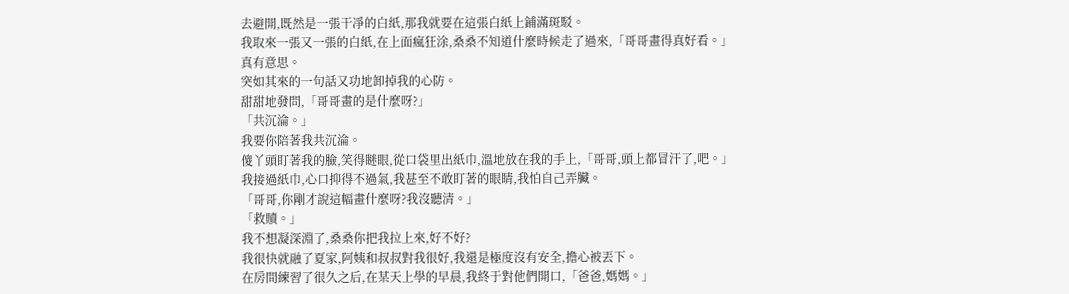去避開,既然是一張干凈的白紙,那我就要在這張白紙上鋪滿斑駁。
我取來一張又一張的白紙,在上面瘋狂涂,桑桑不知道什麼時候走了過來,「哥哥畫得真好看。」
真有意思。
突如其來的一句話又功地卸掉我的心防。
甜甜地發問,「哥哥畫的是什麼呀?」
「共沉淪。」
我要你陪著我共沉淪。
傻丫頭盯著我的臉,笑得瞇眼,從口袋里出紙巾,溫地放在我的手上,「哥哥,頭上都冒汗了,吧。」
我接過紙巾,心口抑得不過氣,我甚至不敢盯著的眼睛,我怕自己弄臟。
「哥哥,你剛才說這幅畫什麼呀?我沒聽清。」
「救贖。」
我不想凝深淵了,桑桑你把我拉上來,好不好?
我很快就融了夏家,阿姨和叔叔對我很好,我還是極度沒有安全,擔心被丟下。
在房間練習了很久之后,在某天上學的早晨,我終于對他們開口,「爸爸,媽媽。」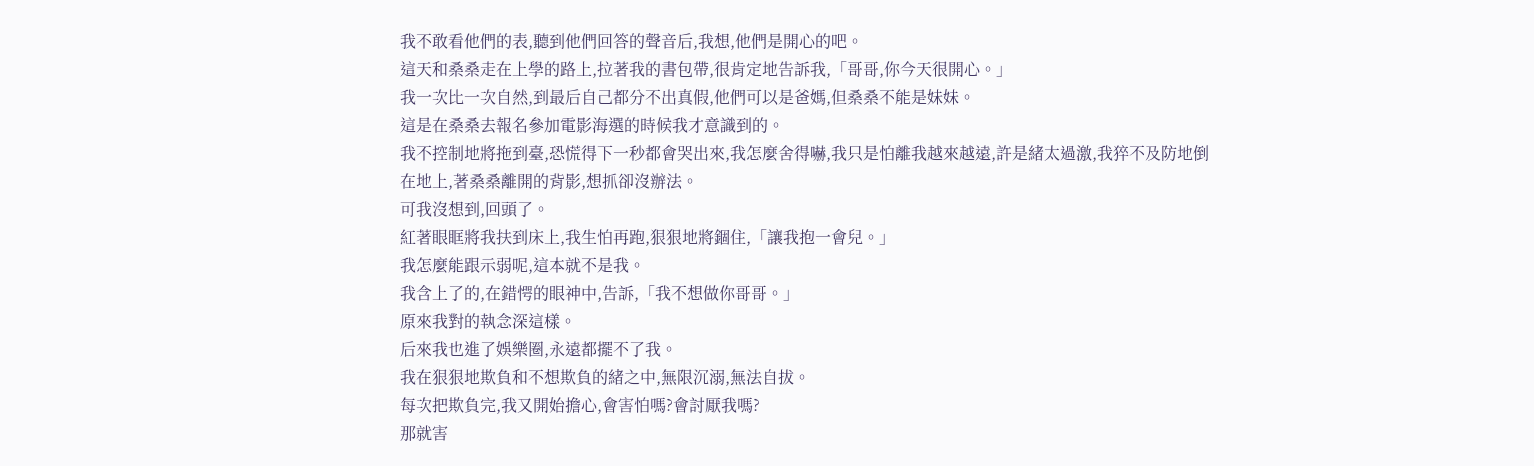我不敢看他們的表,聽到他們回答的聲音后,我想,他們是開心的吧。
這天和桑桑走在上學的路上,拉著我的書包帶,很肯定地告訴我,「哥哥,你今天很開心。」
我一次比一次自然,到最后自己都分不出真假,他們可以是爸媽,但桑桑不能是妹妹。
這是在桑桑去報名參加電影海選的時候我才意識到的。
我不控制地將拖到臺,恐慌得下一秒都會哭出來,我怎麼舍得嚇,我只是怕離我越來越遠,許是緒太過激,我猝不及防地倒在地上,著桑桑離開的背影,想抓卻沒辦法。
可我沒想到,回頭了。
紅著眼眶將我扶到床上,我生怕再跑,狠狠地將錮住,「讓我抱一會兒。」
我怎麼能跟示弱呢,這本就不是我。
我含上了的,在錯愕的眼神中,告訴,「我不想做你哥哥。」
原來我對的執念深這樣。
后來我也進了娛樂圈,永遠都擺不了我。
我在狠狠地欺負和不想欺負的緒之中,無限沉溺,無法自拔。
每次把欺負完,我又開始擔心,會害怕嗎?會討厭我嗎?
那就害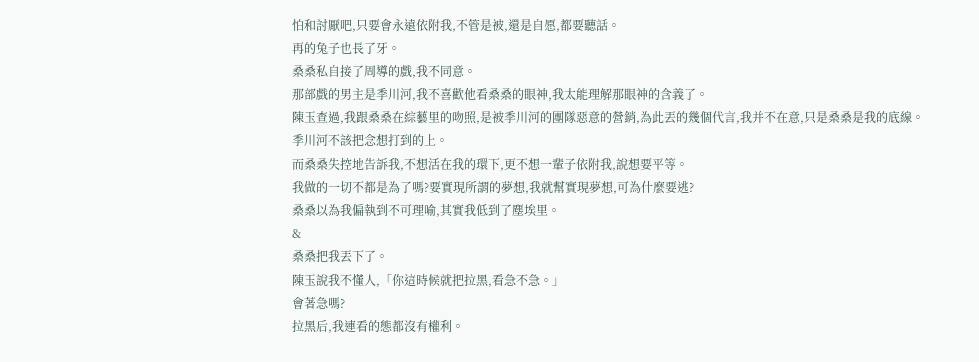怕和討厭吧,只要會永遠依附我,不管是被,還是自愿,都要聽話。
再的兔子也長了牙。
桑桑私自接了周導的戲,我不同意。
那部戲的男主是季川河,我不喜歡他看桑桑的眼神,我太能理解那眼神的含義了。
陳玉查過,我跟桑桑在綜藝里的吻照,是被季川河的團隊惡意的營銷,為此丟的幾個代言,我并不在意,只是桑桑是我的底線。
季川河不該把念想打到的上。
而桑桑失控地告訴我,不想活在我的環下,更不想一輩子依附我,說想要平等。
我做的一切不都是為了嗎?要實現所謂的夢想,我就幫實現夢想,可為什麼要逃?
桑桑以為我偏執到不可理喻,其實我低到了塵埃里。
&
桑桑把我丟下了。
陳玉說我不懂人,「你這時候就把拉黑,看急不急。」
會著急嗎?
拉黑后,我連看的態都沒有權利。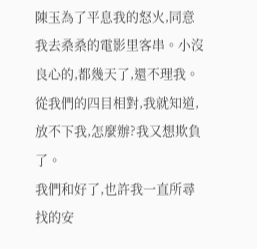陳玉為了平息我的怒火,同意我去桑桑的電影里客串。小沒良心的,都幾天了,還不理我。
從我們的四目相對,我就知道,放不下我,怎麼辦?我又想欺負了。
我們和好了,也許我一直所尋找的安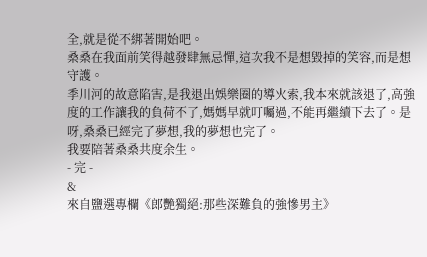全,就是從不綁著開始吧。
桑桑在我面前笑得越發肆無忌憚,這次我不是想毀掉的笑容,而是想守護。
季川河的故意陷害,是我退出娛樂圈的導火索,我本來就該退了,高強度的工作讓我的負荷不了,媽媽早就叮囑過,不能再繼續下去了。是呀,桑桑已經完了夢想,我的夢想也完了。
我要陪著桑桑共度余生。
- 完 -
&
來自鹽選專欄《郎艷獨絕:那些深難負的強慘男主》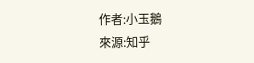作者:小玉鵝
來源:知乎